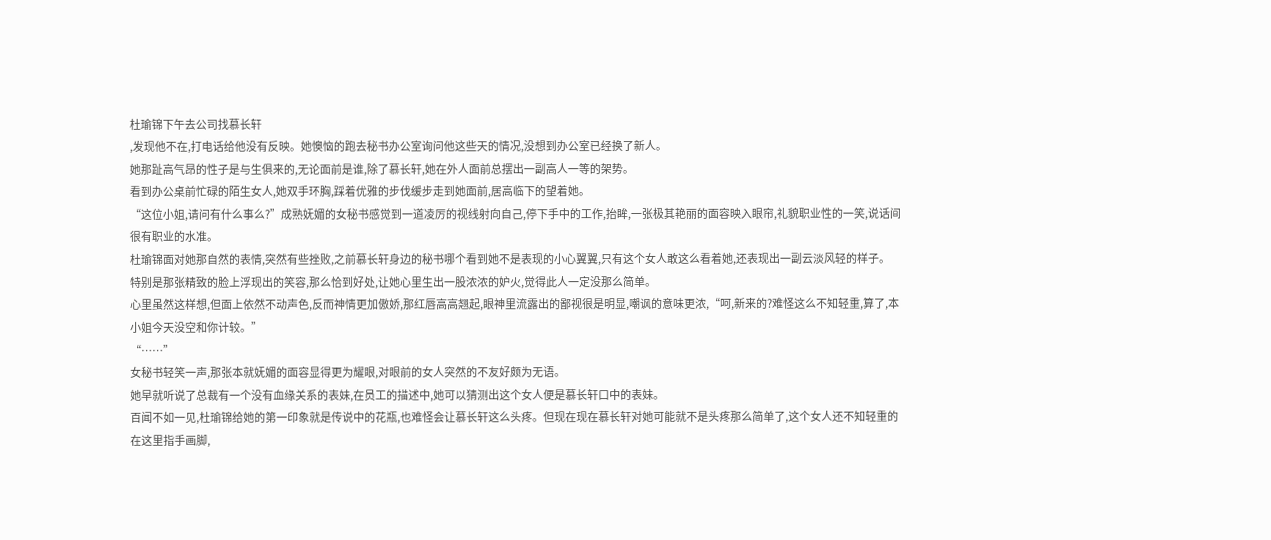杜瑜锦下午去公司找慕长轩
,发现他不在,打电话给他没有反映。她懊恼的跑去秘书办公室询问他这些天的情况,没想到办公室已经换了新人。
她那趾高气昂的性子是与生俱来的,无论面前是谁,除了慕长轩,她在外人面前总摆出一副高人一等的架势。
看到办公桌前忙碌的陌生女人,她双手环胸,踩着优雅的步伐缓步走到她面前,居高临下的望着她。
“这位小姐,请问有什么事么?”成熟妩媚的女秘书感觉到一道凌厉的视线射向自己,停下手中的工作,抬眸,一张极其艳丽的面容映入眼帘,礼貌职业性的一笑,说话间很有职业的水准。
杜瑜锦面对她那自然的表情,突然有些挫败,之前慕长轩身边的秘书哪个看到她不是表现的小心翼翼,只有这个女人敢这么看着她,还表现出一副云淡风轻的样子。
特别是那张精致的脸上浮现出的笑容,那么恰到好处,让她心里生出一股浓浓的妒火,觉得此人一定没那么简单。
心里虽然这样想,但面上依然不动声色,反而神情更加傲娇,那红唇高高翘起,眼神里流露出的鄙视很是明显,嘲讽的意味更浓,“呵,新来的?难怪这么不知轻重,算了,本小姐今天没空和你计较。”
“……”
女秘书轻笑一声,那张本就妩媚的面容显得更为耀眼,对眼前的女人突然的不友好颇为无语。
她早就听说了总裁有一个没有血缘关系的表妹,在员工的描述中,她可以猜测出这个女人便是慕长轩口中的表妹。
百闻不如一见,杜瑜锦给她的第一印象就是传说中的花瓶,也难怪会让慕长轩这么头疼。但现在现在慕长轩对她可能就不是头疼那么简单了,这个女人还不知轻重的在这里指手画脚,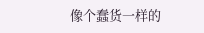像个蠢货一样的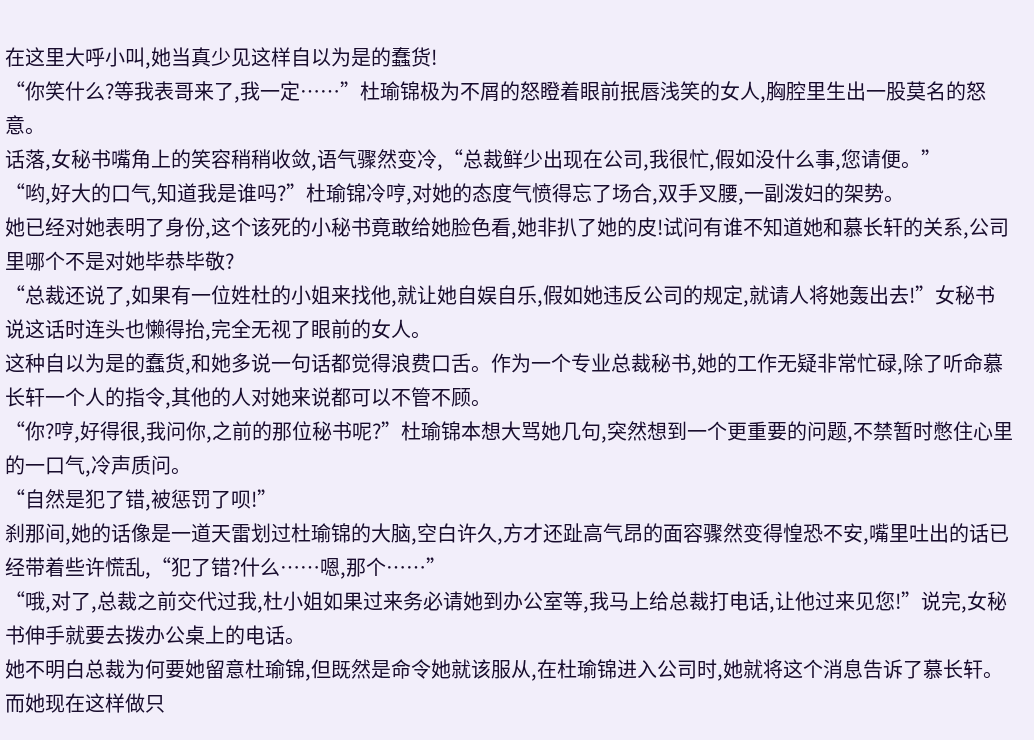在这里大呼小叫,她当真少见这样自以为是的蠢货!
“你笑什么?等我表哥来了,我一定……”杜瑜锦极为不屑的怒瞪着眼前抿唇浅笑的女人,胸腔里生出一股莫名的怒意。
话落,女秘书嘴角上的笑容稍稍收敛,语气骤然变冷,“总裁鲜少出现在公司,我很忙,假如没什么事,您请便。”
“哟,好大的口气,知道我是谁吗?”杜瑜锦冷哼,对她的态度气愤得忘了场合,双手叉腰,一副泼妇的架势。
她已经对她表明了身份,这个该死的小秘书竟敢给她脸色看,她非扒了她的皮!试问有谁不知道她和慕长轩的关系,公司里哪个不是对她毕恭毕敬?
“总裁还说了,如果有一位姓杜的小姐来找他,就让她自娱自乐,假如她违反公司的规定,就请人将她轰出去!”女秘书说这话时连头也懒得抬,完全无视了眼前的女人。
这种自以为是的蠢货,和她多说一句话都觉得浪费口舌。作为一个专业总裁秘书,她的工作无疑非常忙碌,除了听命慕长轩一个人的指令,其他的人对她来说都可以不管不顾。
“你?哼,好得很,我问你,之前的那位秘书呢?”杜瑜锦本想大骂她几句,突然想到一个更重要的问题,不禁暂时憋住心里的一口气,冷声质问。
“自然是犯了错,被惩罚了呗!”
刹那间,她的话像是一道天雷划过杜瑜锦的大脑,空白许久,方才还趾高气昂的面容骤然变得惶恐不安,嘴里吐出的话已经带着些许慌乱,“犯了错?什么……嗯,那个……”
“哦,对了,总裁之前交代过我,杜小姐如果过来务必请她到办公室等,我马上给总裁打电话,让他过来见您!”说完,女秘书伸手就要去拨办公桌上的电话。
她不明白总裁为何要她留意杜瑜锦,但既然是命令她就该服从,在杜瑜锦进入公司时,她就将这个消息告诉了慕长轩。
而她现在这样做只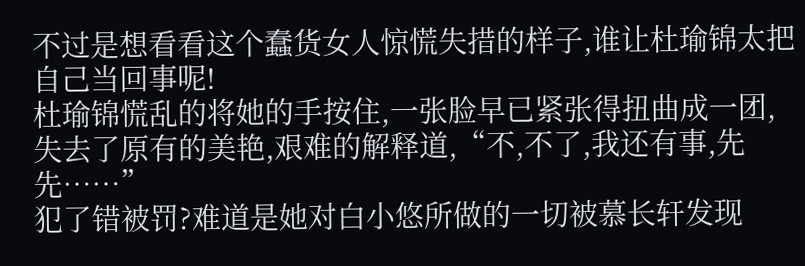不过是想看看这个蠢货女人惊慌失措的样子,谁让杜瑜锦太把自己当回事呢!
杜瑜锦慌乱的将她的手按住,一张脸早已紧张得扭曲成一团,失去了原有的美艳,艰难的解释道,“不,不了,我还有事,先先……”
犯了错被罚?难道是她对白小悠所做的一切被慕长轩发现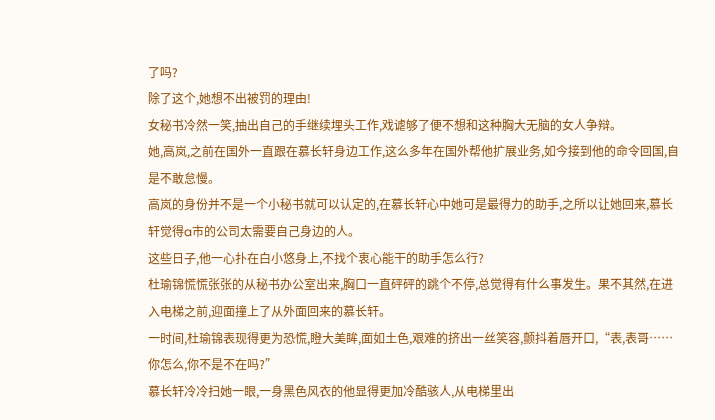了吗?
除了这个,她想不出被罚的理由!
女秘书冷然一笑,抽出自己的手继续埋头工作,戏谑够了便不想和这种胸大无脑的女人争辩。
她,高岚,之前在国外一直跟在慕长轩身边工作,这么多年在国外帮他扩展业务,如今接到他的命令回国,自是不敢怠慢。
高岚的身份并不是一个小秘书就可以认定的,在慕长轩心中她可是最得力的助手,之所以让她回来,慕长轩觉得a市的公司太需要自己身边的人。
这些日子,他一心扑在白小悠身上,不找个衷心能干的助手怎么行?
杜瑜锦慌慌张张的从秘书办公室出来,胸口一直砰砰的跳个不停,总觉得有什么事发生。果不其然,在进入电梯之前,迎面撞上了从外面回来的慕长轩。
一时间,杜瑜锦表现得更为恐慌,瞪大美眸,面如土色,艰难的挤出一丝笑容,颤抖着唇开口,“表,表哥……你怎么,你不是不在吗?”
慕长轩冷冷扫她一眼,一身黑色风衣的他显得更加冷酷骇人,从电梯里出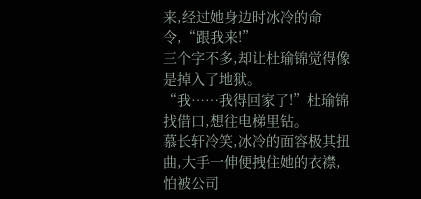来,经过她身边时冰冷的命令,“跟我来!”
三个字不多,却让杜瑜锦觉得像是掉入了地狱。
“我……我得回家了!”杜瑜锦找借口,想往电梯里钻。
慕长轩冷笑,冰冷的面容极其扭曲,大手一伸便拽住她的衣襟,怕被公司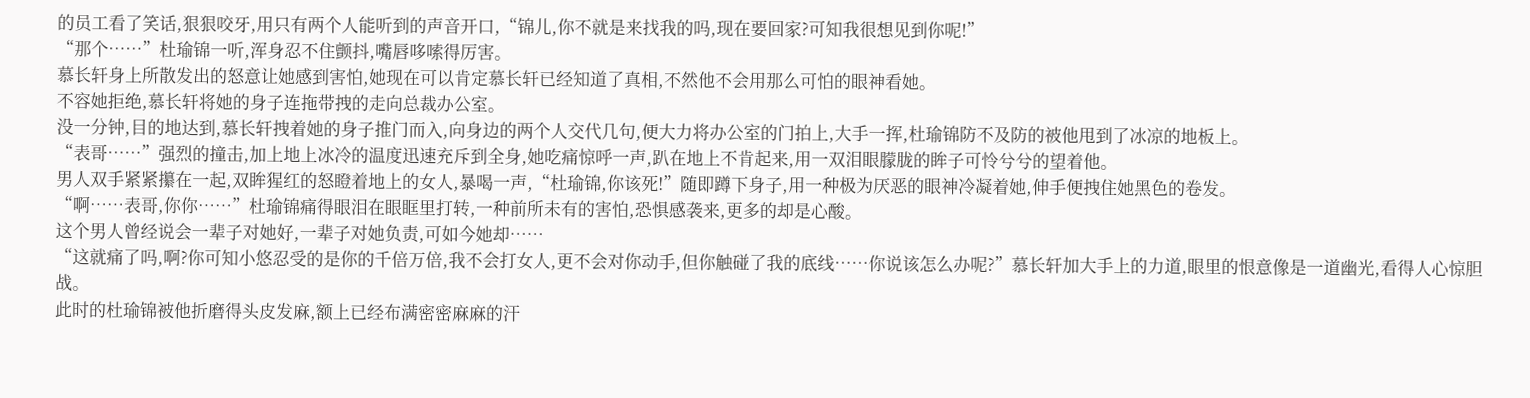的员工看了笑话,狠狠咬牙,用只有两个人能听到的声音开口,“锦儿,你不就是来找我的吗,现在要回家?可知我很想见到你呢!”
“那个……”杜瑜锦一听,浑身忍不住颤抖,嘴唇哆嗦得厉害。
慕长轩身上所散发出的怒意让她感到害怕,她现在可以肯定慕长轩已经知道了真相,不然他不会用那么可怕的眼神看她。
不容她拒绝,慕长轩将她的身子连拖带拽的走向总裁办公室。
没一分钟,目的地达到,慕长轩拽着她的身子推门而入,向身边的两个人交代几句,便大力将办公室的门拍上,大手一挥,杜瑜锦防不及防的被他甩到了冰凉的地板上。
“表哥……”强烈的撞击,加上地上冰冷的温度迅速充斥到全身,她吃痛惊呼一声,趴在地上不肯起来,用一双泪眼朦胧的眸子可怜兮兮的望着他。
男人双手紧紧攥在一起,双眸猩红的怒瞪着地上的女人,暴喝一声,“杜瑜锦,你该死!”随即蹲下身子,用一种极为厌恶的眼神冷凝着她,伸手便拽住她黑色的卷发。
“啊……表哥,你你……”杜瑜锦痛得眼泪在眼眶里打转,一种前所未有的害怕,恐惧感袭来,更多的却是心酸。
这个男人曾经说会一辈子对她好,一辈子对她负责,可如今她却……
“这就痛了吗,啊?你可知小悠忍受的是你的千倍万倍,我不会打女人,更不会对你动手,但你触碰了我的底线……你说该怎么办呢?”慕长轩加大手上的力道,眼里的恨意像是一道幽光,看得人心惊胆战。
此时的杜瑜锦被他折磨得头皮发麻,额上已经布满密密麻麻的汗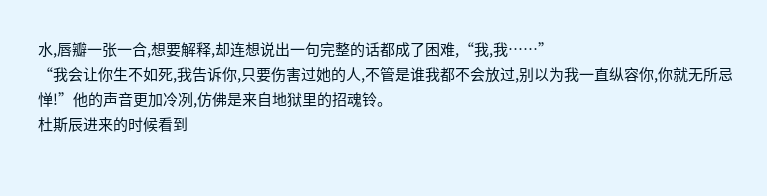水,唇瓣一张一合,想要解释,却连想说出一句完整的话都成了困难,“我,我……”
“我会让你生不如死,我告诉你,只要伤害过她的人,不管是谁我都不会放过,别以为我一直纵容你,你就无所忌惮!”他的声音更加冷冽,仿佛是来自地狱里的招魂铃。
杜斯辰进来的时候看到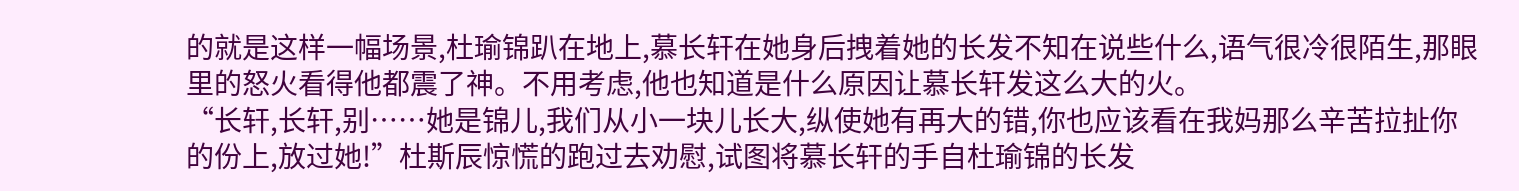的就是这样一幅场景,杜瑜锦趴在地上,慕长轩在她身后拽着她的长发不知在说些什么,语气很冷很陌生,那眼里的怒火看得他都震了神。不用考虑,他也知道是什么原因让慕长轩发这么大的火。
“长轩,长轩,别……她是锦儿,我们从小一块儿长大,纵使她有再大的错,你也应该看在我妈那么辛苦拉扯你的份上,放过她!”杜斯辰惊慌的跑过去劝慰,试图将慕长轩的手自杜瑜锦的长发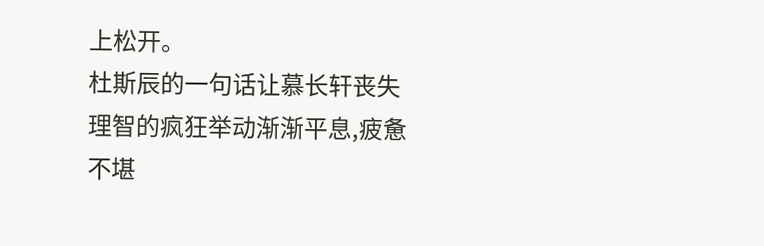上松开。
杜斯辰的一句话让慕长轩丧失理智的疯狂举动渐渐平息,疲惫不堪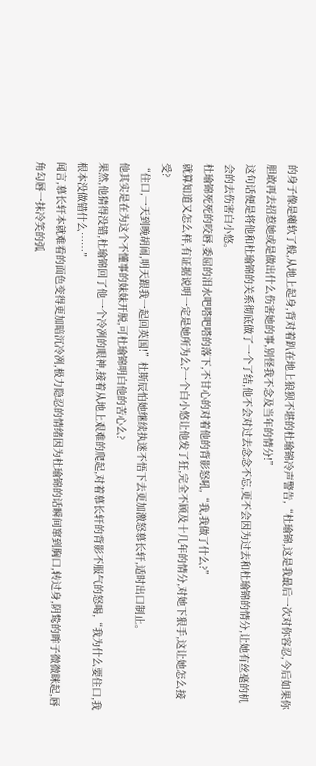的身子像是瘫软了般,从地上起身,背对着趴在地上狼狈不堪的杜瑜锦冷声警告,“杜瑜锦,这是我最后一次对你容忍,今后如果你胆敢再去招惹她或是做出什么伤害她的事,别怪我不念及当年的情分!”
这句话便是将他和杜瑜锦的关系彻底做了一个了结,他不会对过去念念不忘,更不会因为过去和杜瑜锦的情分,让她有丝毫的机会的去伤害白小悠。
杜瑜锦死死的咬唇,委屈的泪水吧嗒吧嗒的落下,不甘心的对着他的背影怒吼,“我,我做了什么?”
就算知道又怎么样,有证据说明一定是她所为么?一个白小悠让他发了狂,完全不顾及十几年的情分,对她下狠手,这让她怎么接受?
“住口,一天到晚胡闹,明天跟我一起回英国!”杜斯辰怕她继续执迷不悟下去更加激怒慕长轩,适时出口制止。
他其实是在为这个不懂事的妹妹开脱,可杜瑜锦明白他的苦心么?
果然,他猜得没错,杜瑜锦回了他一个冷冽的眼神,接着从地上艰难的爬起,对着慕长轩的背影不服气的怒喝,“我为什么要住口,我根本没做错什么……”
闻言,慕长轩本就难看的面色变得更加暗沉冷冽,极力隐忍的情绪因为杜瑜锦的话瞬间窜到胸口,转过身,阴鸷的眸子微微眯起,唇角勾唇一抹冷笑的弧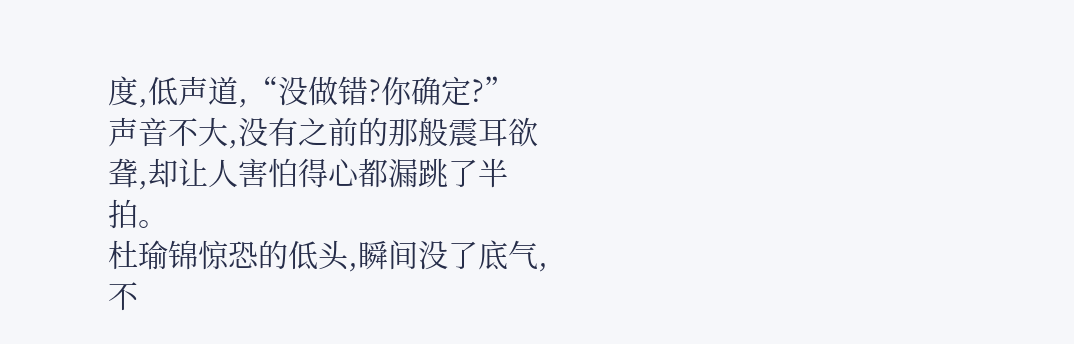度,低声道,“没做错?你确定?”
声音不大,没有之前的那般震耳欲聋,却让人害怕得心都漏跳了半拍。
杜瑜锦惊恐的低头,瞬间没了底气,不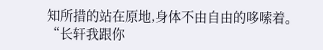知所措的站在原地,身体不由自由的哆嗦着。
“长轩我跟你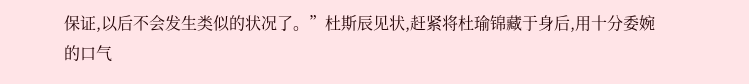保证,以后不会发生类似的状况了。”杜斯辰见状,赶紧将杜瑜锦藏于身后,用十分委婉的口气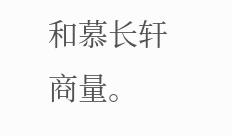和慕长轩商量。